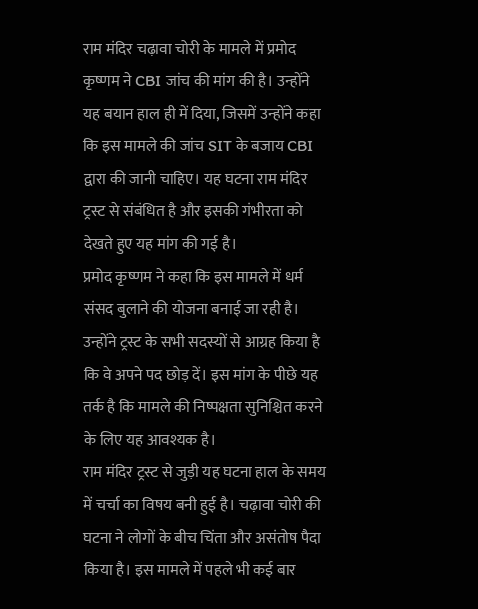राम मंदिर चढ़ावा चोरी के मामले में प्रमोद कृष्णम ने CBI जांच की मांग की है। उन्होंने यह बयान हाल ही में दिया, जिसमें उन्होंने कहा कि इस मामले की जांच SIT के बजाय CBI द्वारा की जानी चाहिए। यह घटना राम मंदिर ट्रस्ट से संबंधित है और इसकी गंभीरता को देखते हुए यह मांग की गई है।
प्रमोद कृष्णम ने कहा कि इस मामले में धर्म संसद बुलाने की योजना बनाई जा रही है। उन्होंने ट्रस्ट के सभी सदस्यों से आग्रह किया है कि वे अपने पद छोड़ दें। इस मांग के पीछे यह तर्क है कि मामले की निष्पक्षता सुनिश्चित करने के लिए यह आवश्यक है।
राम मंदिर ट्रस्ट से जुड़ी यह घटना हाल के समय में चर्चा का विषय बनी हुई है। चढ़ावा चोरी की घटना ने लोगों के बीच चिंता और असंतोष पैदा किया है। इस मामले में पहले भी कई बार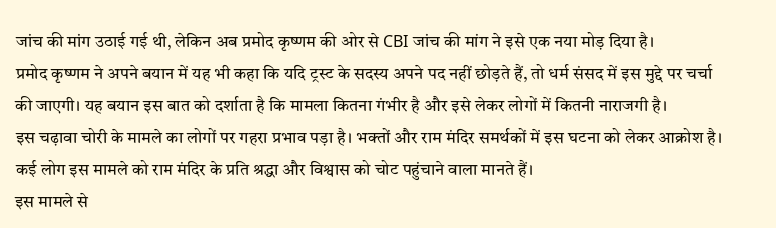जांच की मांग उठाई गई थी, लेकिन अब प्रमोद कृष्णम की ओर से CBI जांच की मांग ने इसे एक नया मोड़ दिया है।
प्रमोद कृष्णम ने अपने बयान में यह भी कहा कि यदि ट्रस्ट के सदस्य अपने पद नहीं छोड़ते हैं, तो धर्म संसद में इस मुद्दे पर चर्चा की जाएगी। यह बयान इस बात को दर्शाता है कि मामला कितना गंभीर है और इसे लेकर लोगों में कितनी नाराजगी है।
इस चढ़ावा चोरी के मामले का लोगों पर गहरा प्रभाव पड़ा है। भक्तों और राम मंदिर समर्थकों में इस घटना को लेकर आक्रोश है। कई लोग इस मामले को राम मंदिर के प्रति श्रद्धा और विश्वास को चोट पहुंचाने वाला मानते हैं।
इस मामले से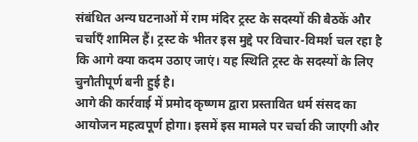संबंधित अन्य घटनाओं में राम मंदिर ट्रस्ट के सदस्यों की बैठकें और चर्चाएँ शामिल हैं। ट्रस्ट के भीतर इस मुद्दे पर विचार-विमर्श चल रहा है कि आगे क्या कदम उठाए जाएं। यह स्थिति ट्रस्ट के सदस्यों के लिए चुनौतीपूर्ण बनी हुई है।
आगे की कार्रवाई में प्रमोद कृष्णम द्वारा प्रस्तावित धर्म संसद का आयोजन महत्वपूर्ण होगा। इसमें इस मामले पर चर्चा की जाएगी और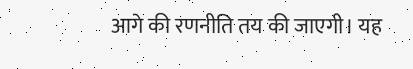आगे की रणनीति तय की जाएगी। यह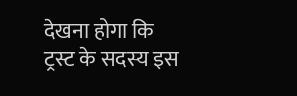देखना होगा कि ट्रस्ट के सदस्य इस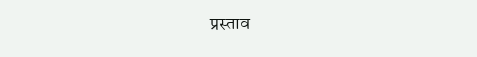प्रस्ताव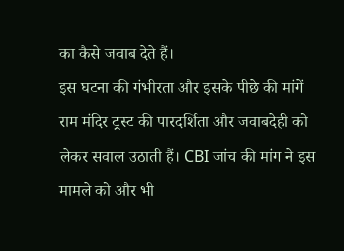का कैसे जवाब देते हैं।
इस घटना की गंभीरता और इसके पीछे की मांगें राम मंदिर ट्रस्ट की पारदर्शिता और जवाबदेही को लेकर सवाल उठाती हैं। CBI जांच की मांग ने इस मामले को और भी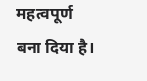महत्वपूर्ण बना दिया है।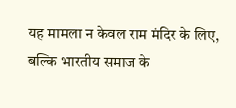यह मामला न केवल राम मंदिर के लिए, बल्कि भारतीय समाज के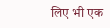लिए भी एक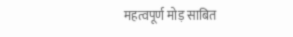महत्वपूर्ण मोड़ साबित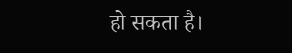हो सकता है।